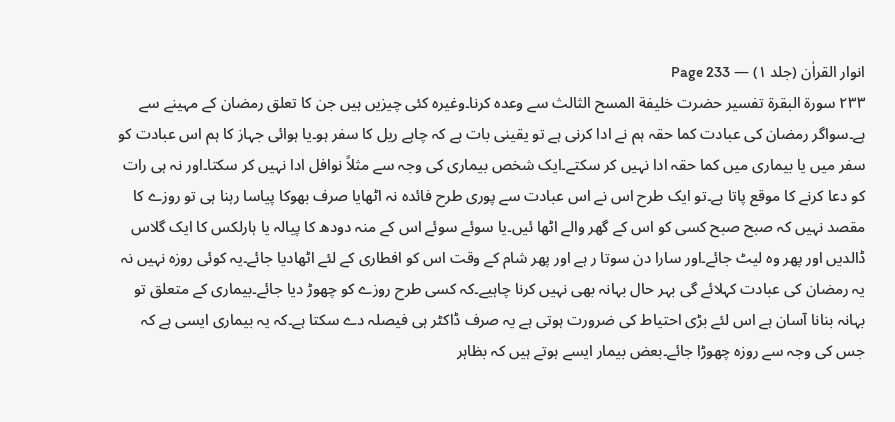انوار القراٰن (جلد ۱) — Page 233
۲۳۳ سورة البقرة تفسیر حضرت خلیفة المسح الثالث سے وعدہ کرنا۔وغیرہ کئی چیزیں ہیں جن کا تعلق رمضان کے مہینے سے ہے۔سواگر رمضان کی عبادت کما حقہ ہم نے ادا کرنی ہے تو یقینی بات ہے کہ چاہے ریل کا سفر ہو۔یا ہوائی جہاز کا ہم اس عبادت کو سفر میں یا بیماری میں کما حقہ ادا نہیں کر سکتے۔ایک شخص بیماری کی وجہ سے مثلاً نوافل ادا نہیں کر سکتا۔اور نہ ہی رات کو دعا کرنے کا موقع پاتا ہے۔تو ایک طرح اس نے اس عبادت سے پوری طرح فائدہ نہ اٹھایا صرف بھوکا پیاسا رہنا ہی تو روزے کا مقصد نہیں کہ صبح صبح کسی کو اس کے گھر والے اٹھا ئیں۔یا سوئے سوئے اس کے منہ دودھ کا پیالہ یا ہارلکس کا ایک گلاس ڈالدیں اور پھر وہ لیٹ جائے۔اور سارا دن سوتا ر ہے اور پھر شام کے وقت اس کو افطاری کے لئے اٹھادیا جائے۔یہ کوئی روزہ نہیں نہ یہ رمضان کی عبادت کہلائے گی بہر حال بہانہ بھی نہیں کرنا چاہیے۔کہ کسی طرح روزے کو چھوڑ دیا جائے۔بیماری کے متعلق تو بہانہ بنانا آسان ہے اس لئے بڑی احتیاط کی ضرورت ہوتی ہے یہ صرف ڈاکٹر ہی فیصلہ دے سکتا ہے۔کہ یہ بیماری ایسی ہے کہ جس کی وجہ سے روزہ چھوڑا جائے۔بعض بیمار ایسے ہوتے ہیں کہ بظاہر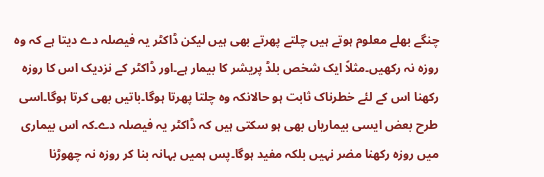چنگے بھلے معلوم ہوتے ہیں چلتے پھرتے بھی ہیں لیکن ڈاکٹر یہ فیصلہ دے دیتا ہے کہ وہ روزہ نہ رکھیں۔مثلاً ایک شخص بلڈ پریشر کا بیمار ہے۔اور ڈاکٹر کے نزدیک اس کا روزہ رکھنا اس کے لئے خطرناک ثابت ہو حالانکہ وہ چلتا پھرتا ہوگا۔باتیں بھی کرتا ہوگا۔اسی طرح بعض ایسی بیماریاں بھی ہو سکتی ہیں کہ ڈاکٹر یہ فیصلہ دے۔کہ اس بیماری میں روزہ رکھنا مضر نہیں بلکہ مفید ہوگا۔پس ہمیں بہانہ بنا کر روزہ نہ چھوڑنا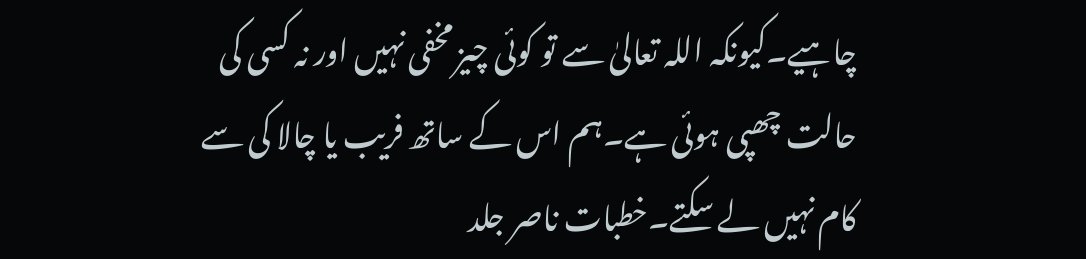چاہیے۔کیونکہ اللہ تعالیٰ سے تو کوئی چیز مخفی نہیں اور نہ کسی کی حالت چھپی ہوئی ہے۔ہم اس کے ساتھ فریب یا چالا کی سے کام نہیں لے سکتے۔خطبات ناصر جلد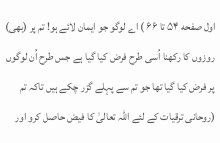اول صفحه ۵۴ تا ۶۶ ) اے لوگو جو ایمان لائے ہو! تم پر (بھی) روزوں کا رکھنا اُسی طرح فرض کیا گیا ہے جس طرح اُن لوگوں پر فرض کیا گیا تھا جو تم سے پہلے گزر چکے ہیں تاکہ تم (روحانی ترقیات کے لئے اللہ تعالیٰ کا فیض حاصل کرو اور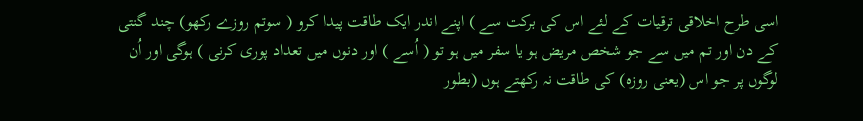اسی طرح اخلاقی ترقیات کے لئے اس کی برکت سے ) اپنے اندر ایک طاقت پیدا کرو ( سوتم روزے رکھو) چند گنتی کے دن اور تم میں سے جو شخص مریض ہو یا سفر میں ہو تو ( اُسے ) اور دنوں میں تعداد پوری کرنی ) ہوگی اور اُن لوگوں پر جو اس (یعنی روزہ) کی طاقت نہ رکھتے ہوں (بطور